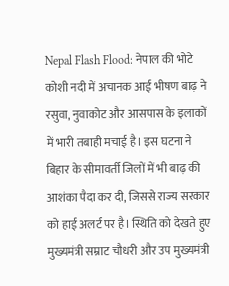Nepal Flash Flood: नेपाल की भोटे कोशी नदी में अचानक आई भीषण बाढ़ ने रसुवा, नुवाकोट और आसपास के इलाकों में भारी तबाही मचाई है। इस घटना ने बिहार के सीमावर्ती जिलों में भी बाढ़ की आशंका पैदा कर दी, जिससे राज्य सरकार को हाई अलर्ट पर है। स्थिति को देखते हुए मुख्यमंत्री सम्राट चौधरी और उप मुख्यमंत्री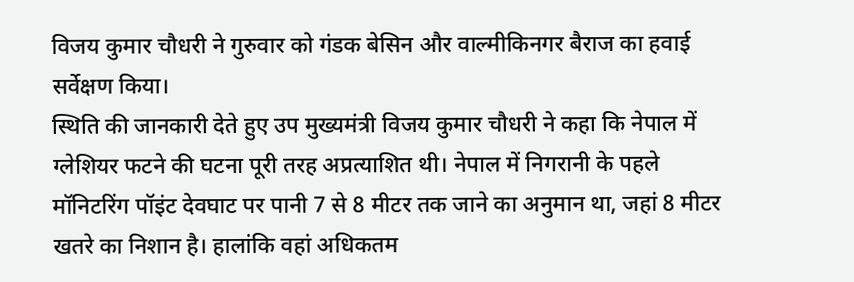विजय कुमार चौधरी ने गुरुवार को गंडक बेसिन और वाल्मीकिनगर बैराज का हवाई सर्वेक्षण किया।
स्थिति की जानकारी देते हुए उप मुख्यमंत्री विजय कुमार चौधरी ने कहा कि नेपाल में ग्लेशियर फटने की घटना पूरी तरह अप्रत्याशित थी। नेपाल में निगरानी के पहले मॉनिटरिंग पॉइंट देवघाट पर पानी 7 से 8 मीटर तक जाने का अनुमान था, जहां 8 मीटर खतरे का निशान है। हालांकि वहां अधिकतम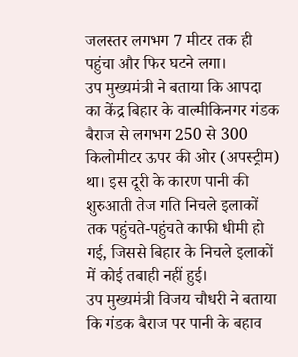जलस्तर लगभग 7 मीटर तक ही पहुंचा और फिर घटने लगा।
उप मुख्यमंत्री ने बताया कि आपदा का केंद्र बिहार के वाल्मीकिनगर गंडक बैराज से लगभग 250 से 300 किलोमीटर ऊपर की ओर (अपस्ट्रीम) था। इस दूरी के कारण पानी की शुरुआती तेज गति निचले इलाकों तक पहुंचते-पहुंचते काफी धीमी हो गई, जिससे बिहार के निचले इलाकों में कोई तबाही नहीं हुई।
उप मुख्यमंत्री विजय चौधरी ने बताया कि गंडक बैराज पर पानी के बहाव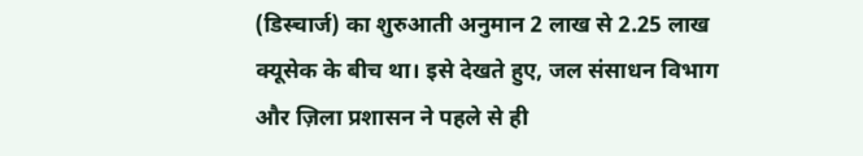(डिस्चार्ज) का शुरुआती अनुमान 2 लाख से 2.25 लाख क्यूसेक के बीच था। इसे देखते हुए, जल संसाधन विभाग और ज़िला प्रशासन ने पहले से ही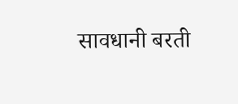सावधानी बरती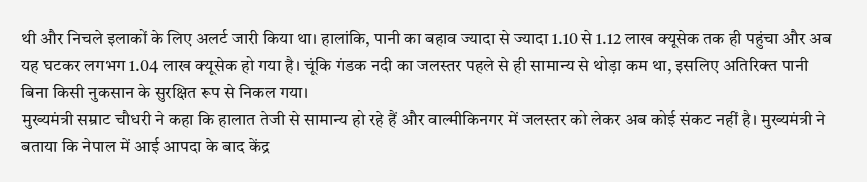थी और निचले इलाकों के लिए अलर्ट जारी किया था। हालांकि, पानी का बहाव ज्यादा से ज्यादा 1.10 से 1.12 लाख क्यूसेक तक ही पहुंचा और अब यह घटकर लगभग 1.04 लाख क्यूसेक हो गया है। चूंकि गंडक नदी का जलस्तर पहले से ही सामान्य से थोड़ा कम था, इसलिए अतिरिक्त पानी बिना किसी नुकसान के सुरक्षित रूप से निकल गया।
मुख्यमंत्री सम्राट चौधरी ने कहा कि हालात तेजी से सामान्य हो रहे हैं और वाल्मीकिनगर में जलस्तर को लेकर अब कोई संकट नहीं है। मुख्यमंत्री ने बताया कि नेपाल में आई आपदा के बाद केंद्र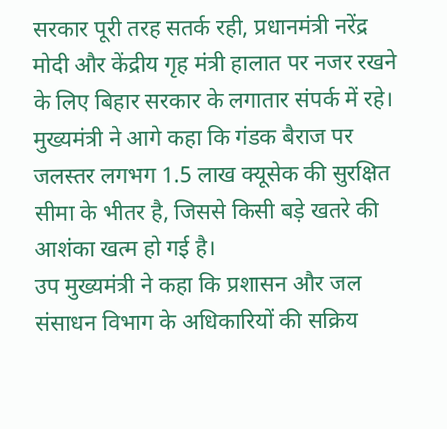सरकार पूरी तरह सतर्क रही, प्रधानमंत्री नरेंद्र मोदी और केंद्रीय गृह मंत्री हालात पर नजर रखने के लिए बिहार सरकार के लगातार संपर्क में रहे। मुख्यमंत्री ने आगे कहा कि गंडक बैराज पर जलस्तर लगभग 1.5 लाख क्यूसेक की सुरक्षित सीमा के भीतर है, जिससे किसी बड़े खतरे की आशंका खत्म हो गई है।
उप मुख्यमंत्री ने कहा कि प्रशासन और जल संसाधन विभाग के अधिकारियों की सक्रिय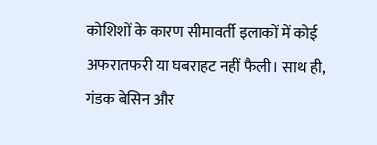कोशिशों के कारण सीमावर्ती इलाकों में कोई अफरातफरी या घबराहट नहीं फैली। साथ ही, गंडक बेसिन और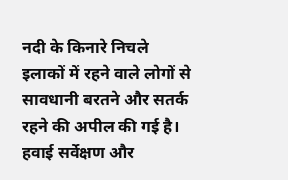नदी के किनारे निचले इलाकों में रहने वाले लोगों से सावधानी बरतने और सतर्क रहने की अपील की गई है। हवाई सर्वेक्षण और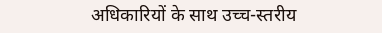अधिकारियों के साथ उच्च-स्तरीय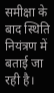समीक्षा के बाद स्थिति नियंत्रण में बताई जा रही है।